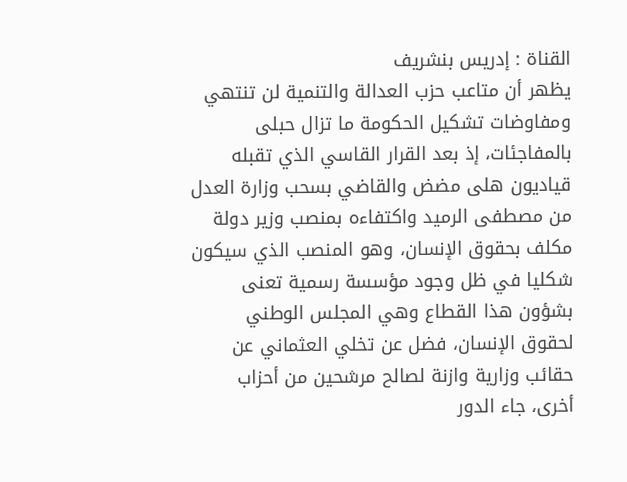القناة : إدريس بنشريف
يظهر أن متاعب حزب العدالة والتنمية لن تنتهي ومفاوضات تشكيل الحكومة ما تزال حبلى بالمفاجئات، إذ بعد القرار القاسي الذي تقبله قياديون هلى مضض والقاضي بسحب وزارة العدل من مصطفى الرميد واكتفاءه بمنصب وزير دولة مكلف بحقوق الإنسان، وهو المنصب الذي سيكون شكليا في ظل وجود مؤسسة رسمية تعنى بشؤون هذا القطاع وهي المجلس الوطني لحقوق الإنسان، فضل عن تخلي العثماني عن حقائب وزارية وازنة لصالح مرشحين من أحزاب أخرى، جاء الدور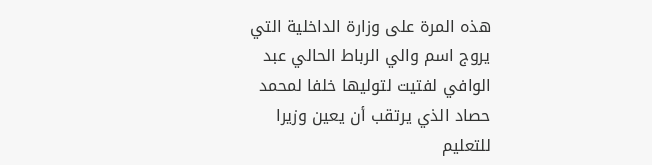هذه المرة على وزارة الداخلية التي يروج اسم والي الرباط الحالي عبد الوافي لفتيت لتوليها خلفا لمحمد حصاد الذي يرتقب أن يعين وزيرا للتعليم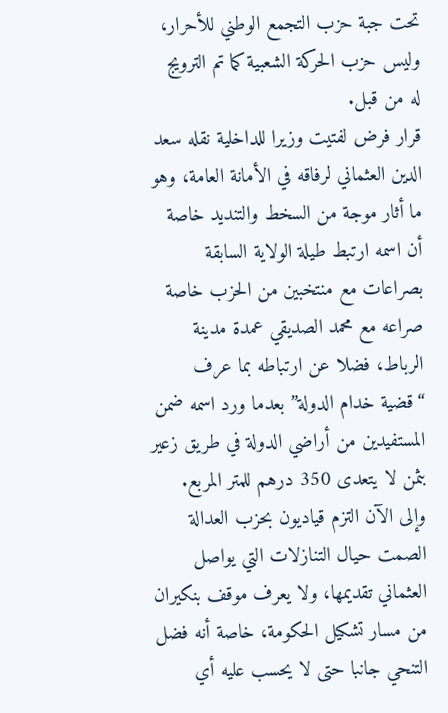تحت جبة حزب التجمع الوطني للأحرار، وليس حزب الحركة الشعبية كما تم الترويج له من قبل.
قرار فرض لفتيت وزيرا للداخلية نقله سعد الدين العثماني لرفاقه في الأمانة العامة، وهو ما أثار موجة من السخط والتنديد خاصة أن اسمه ارتبط طيلة الولاية السابقة بصراعات مع منتخبين من الحزب خاصة صراعه مع محمد الصديقي عمدة مدينة الرباط، فضلا عن ارتباطه بما عرف “قضية خدام الدولة” بعدما ورد اسمه ضمن المستفيدين من أراضي الدولة في طريق زعير بثمن لا يتعدى 350 درهم للمتر المربع.
وإلى الآن التزم قياديون بحزب العدالة الصمت حيال التنازلات التي يواصل العثماني تقديمها، ولا يعرف موقف بنكيران من مسار تشكيل الحكومة، خاصة أنه فضل التنحي جانبا حتى لا يحسب عليه أي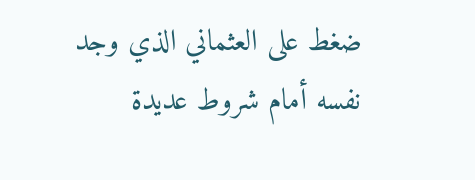ضغط على العثماني الذي وجد نفسه أمام شروط عديدة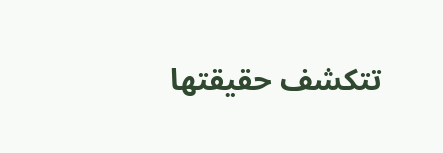تتكشف حقيقتها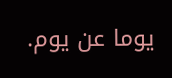يوما عن يوم.